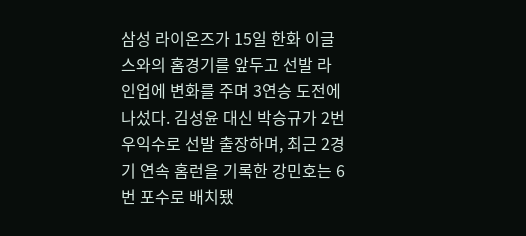삼성 라이온즈가 15일 한화 이글스와의 홈경기를 앞두고 선발 라인업에 변화를 주며 3연승 도전에 나섰다. 김성윤 대신 박승규가 2번 우익수로 선발 출장하며, 최근 2경기 연속 홈런을 기록한 강민호는 6번 포수로 배치됐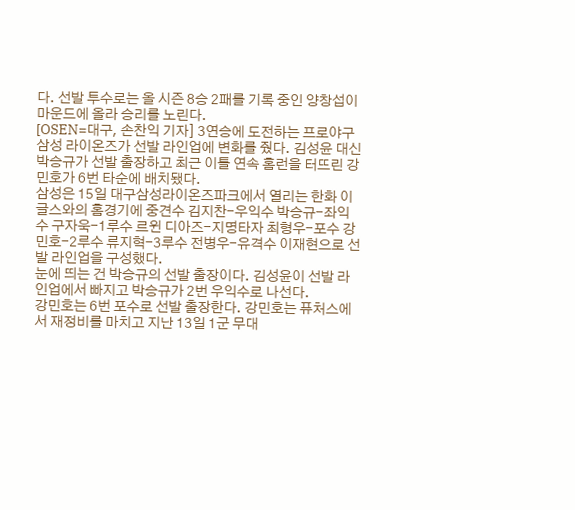다. 선발 투수로는 올 시즌 8승 2패를 기록 중인 양창섭이 마운드에 올라 승리를 노린다.
[OSEN=대구, 손찬익 기자] 3연승에 도전하는 프로야구 삼성 라이온즈가 선발 라인업에 변화를 줬다. 김성윤 대신 박승규가 선발 출장하고 최근 이틀 연속 홈런을 터뜨린 강민호가 6번 타순에 배치됐다.
삼성은 15일 대구삼성라이온즈파크에서 열리는 한화 이글스와의 홈경기에 중견수 김지찬-우익수 박승규-좌익수 구자욱-1루수 르윈 디아즈-지명타자 최형우-포수 강민호-2루수 류지혁-3루수 전병우-유격수 이재현으로 선발 라인업을 구성했다.
눈에 띄는 건 박승규의 선발 출장이다. 김성윤이 선발 라인업에서 빠지고 박승규가 2번 우익수로 나선다.
강민호는 6번 포수로 선발 출장한다. 강민호는 퓨처스에서 재정비를 마치고 지난 13일 1군 무대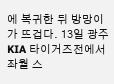에 복귀한 뒤 방망이가 뜨겁다. 13일 광주 KIA 타이거즈전에서 좌월 스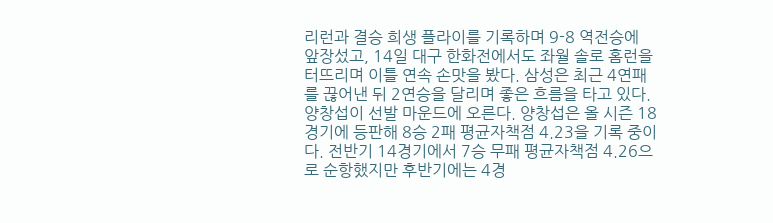리런과 결승 희생 플라이를 기록하며 9-8 역전승에 앞장섰고, 14일 대구 한화전에서도 좌월 솔로 홈런을 터뜨리며 이틀 연속 손맛을 봤다. 삼성은 최근 4연패를 끊어낸 뒤 2연승을 달리며 좋은 흐름을 타고 있다.
양창섭이 선발 마운드에 오른다. 양창섭은 올 시즌 18경기에 등판해 8승 2패 평균자책점 4.23을 기록 중이다. 전반기 14경기에서 7승 무패 평균자책점 4.26으로 순항했지만 후반기에는 4경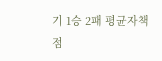기 1승 2패 평균자책점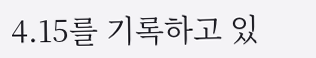4.15를 기록하고 있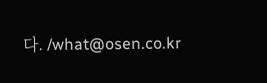다. /what@osen.co.kr